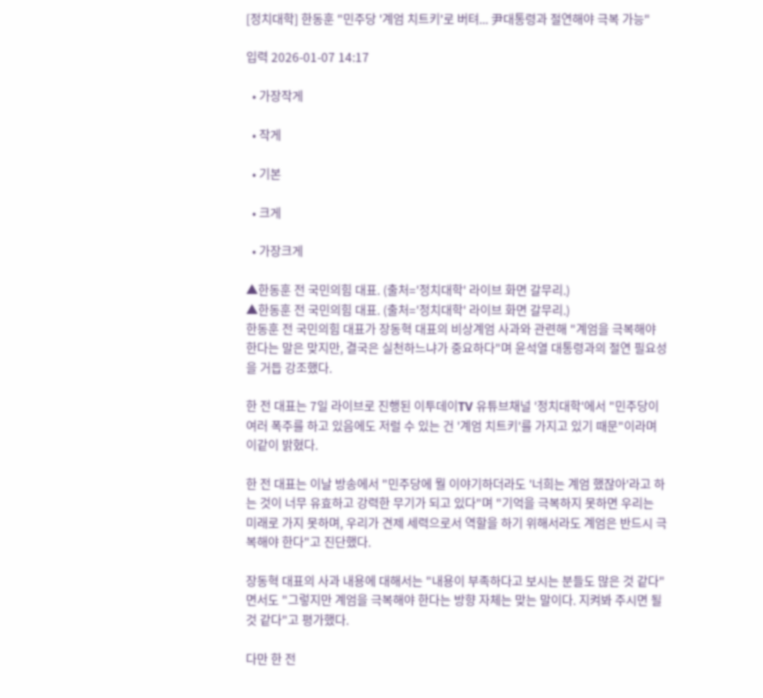[정치대학] 한동훈 "민주당 '계엄 치트키'로 버텨... 尹대통령과 절연해야 극복 가능"

입력 2026-01-07 14:17

  • 가장작게

  • 작게

  • 기본

  • 크게

  • 가장크게

▲한동훈 전 국민의힘 대표. (출처='정치대학' 라이브 화면 갈무리.)
▲한동훈 전 국민의힘 대표. (출처='정치대학' 라이브 화면 갈무리.)
한동훈 전 국민의힘 대표가 장동혁 대표의 비상계엄 사과와 관련해 "계엄을 극복해야 한다는 말은 맞지만, 결국은 실천하느냐가 중요하다"며 윤석열 대통령과의 절연 필요성을 거듭 강조했다.

한 전 대표는 7일 라이브로 진행된 이투데이TV 유튜브채널 '정치대학'에서 "민주당이 여러 폭주를 하고 있음에도 저럴 수 있는 건 '계엄 치트키'를 가지고 있기 때문"이라며 이같이 밝혔다.

한 전 대표는 이날 방송에서 "민주당에 뭘 이야기하더라도 '너희는 계엄 했잖아'라고 하는 것이 너무 유효하고 강력한 무기가 되고 있다"며 "기억을 극복하지 못하면 우리는 미래로 가지 못하며, 우리가 견제 세력으로서 역할을 하기 위해서라도 계엄은 반드시 극복해야 한다"고 진단했다.

장동혁 대표의 사과 내용에 대해서는 "내용이 부족하다고 보시는 분들도 많은 것 같다"면서도 "그렇지만 계엄을 극복해야 한다는 방향 자체는 맞는 말이다. 지켜봐 주시면 될 것 같다"고 평가했다.

다만 한 전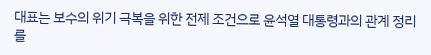대표는 보수의 위기 극복을 위한 전제 조건으로 윤석열 대통령과의 관계 정리를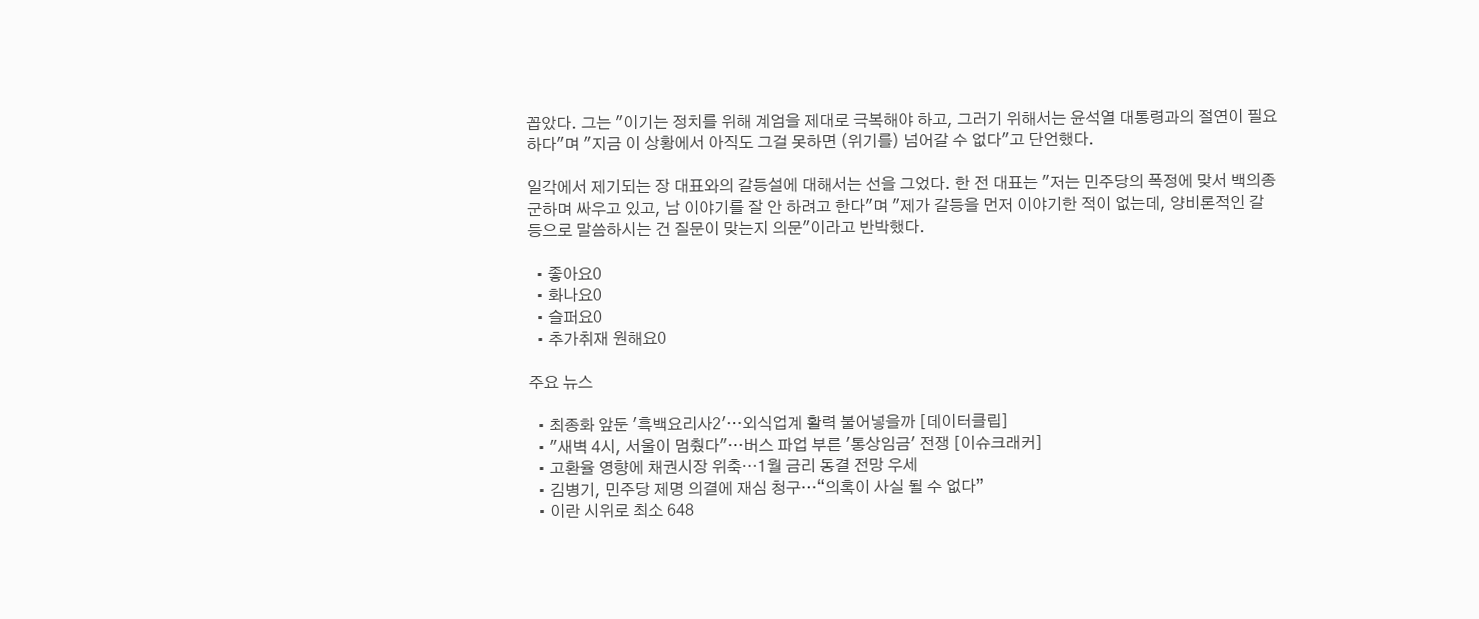꼽았다. 그는 "이기는 정치를 위해 계엄을 제대로 극복해야 하고, 그러기 위해서는 윤석열 대통령과의 절연이 필요하다"며 "지금 이 상황에서 아직도 그걸 못하면 (위기를) 넘어갈 수 없다"고 단언했다.

일각에서 제기되는 장 대표와의 갈등설에 대해서는 선을 그었다. 한 전 대표는 "저는 민주당의 폭정에 맞서 백의종군하며 싸우고 있고, 남 이야기를 잘 안 하려고 한다"며 "제가 갈등을 먼저 이야기한 적이 없는데, 양비론적인 갈등으로 말씀하시는 건 질문이 맞는지 의문"이라고 반박했다.

  • 좋아요0
  • 화나요0
  • 슬퍼요0
  • 추가취재 원해요0

주요 뉴스

  • 최종화 앞둔 '흑백요리사2'…외식업계 활력 불어넣을까 [데이터클립]
  • "새벽 4시, 서울이 멈췄다"…버스 파업 부른 '통상임금' 전쟁 [이슈크래커]
  • 고환율 영향에 채권시장 위축⋯1월 금리 동결 전망 우세
  • 김병기, 민주당 제명 의결에 재심 청구…“의혹이 사실 될 수 없다”
  • 이란 시위로 최소 648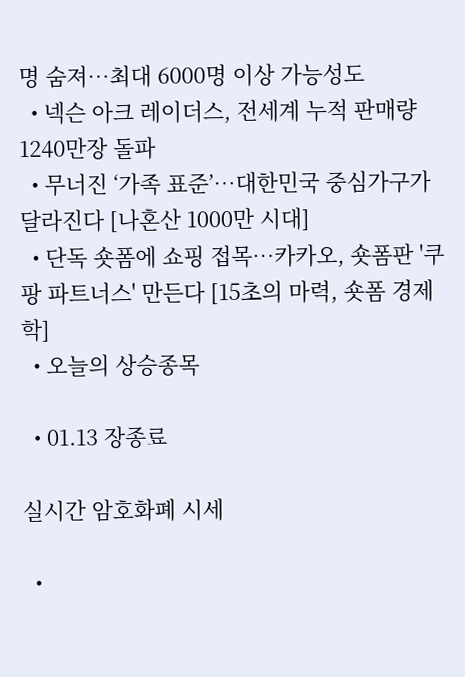명 숨져…최대 6000명 이상 가능성도
  • 넥슨 아크 레이더스, 전세계 누적 판매량 1240만장 돌파
  • 무너진 ‘가족 표준’…대한민국 중심가구가 달라진다 [나혼산 1000만 시대]
  • 단독 숏폼에 쇼핑 접목…카카오, 숏폼판 '쿠팡 파트너스' 만든다 [15초의 마력, 숏폼 경제학]
  • 오늘의 상승종목

  • 01.13 장종료

실시간 암호화폐 시세

  •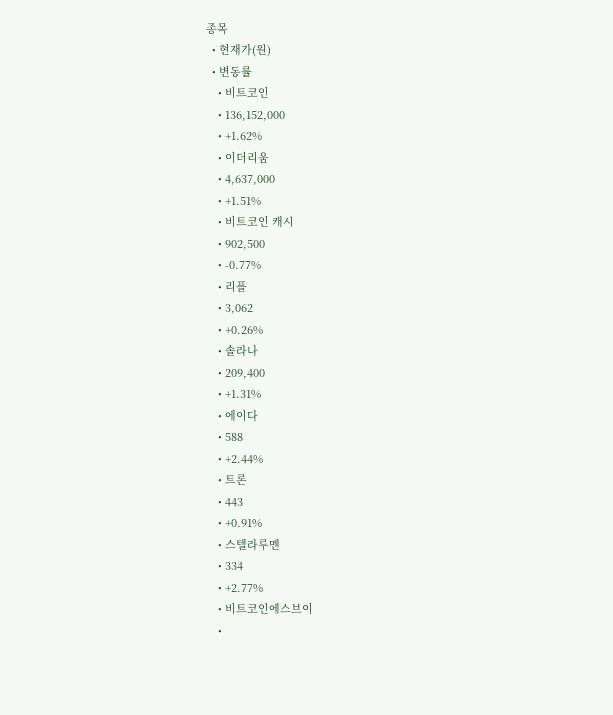종목
  • 현재가(원)
  • 변동률
    • 비트코인
    • 136,152,000
    • +1.62%
    • 이더리움
    • 4,637,000
    • +1.51%
    • 비트코인 캐시
    • 902,500
    • -0.77%
    • 리플
    • 3,062
    • +0.26%
    • 솔라나
    • 209,400
    • +1.31%
    • 에이다
    • 588
    • +2.44%
    • 트론
    • 443
    • +0.91%
    • 스텔라루멘
    • 334
    • +2.77%
    • 비트코인에스브이
    •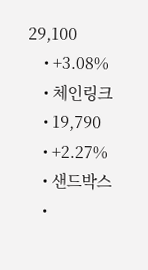29,100
    • +3.08%
    • 체인링크
    • 19,790
    • +2.27%
    • 샌드박스
    •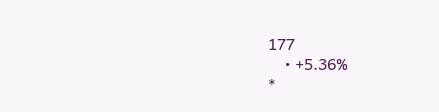177
    • +5.36%
*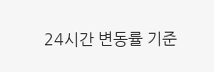24시간 변동률 기준